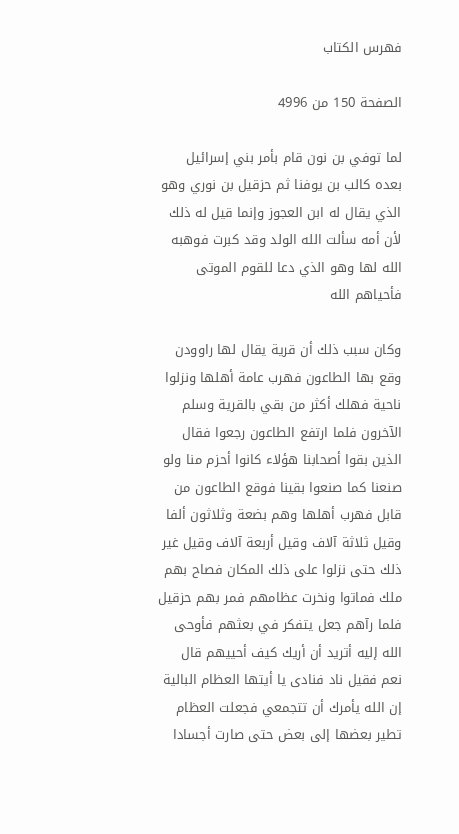فهرس الكتاب

الصفحة 150 من 4996

لما توفي بن نون قام بأمر بني إسرائيل بعده كالب بن يوفنا ثم حزقيل بن نوري وهو الذي يقال له ابن العجوز وإنما قيل له ذلك لأن أمه سألت الله الولد وقد كبرت فوهبه الله لها وهو الذي دعا للقوم الموتى فأحياهم الله

وكان سبب ذلك أن قرية يقال لها راوودن وقع بها الطاعون فهرب عامة أهلها ونزلوا ناحية فهلك أكثر من بقي بالقرية وسلم الآخرون فلما ارتفع الطاعون رجعوا فقال الذين بقوا أصحابنا هؤلاء كانوا أحزم منا ولو صنعنا كما صنعوا بقينا فوقع الطاعون من قابل فهرب أهلها وهم بضعة وثلاثون ألفا وقيل ثلاثة آلاف وقيل أربعة آلاف وقيل غير ذلك حتى نزلوا على ذلك المكان فصاح بهم ملك فماتوا ونخرت عظامهم فمر بهم حزقيل فلما رآهم جعل يتفكر في بعثهم فأوحى الله إليه أتريد أن أريك كيف أحييهم قال نعم فقيل ناد فنادى يا أيتها العظام البالية إن الله يأمرك أن تتجمعي فجعلت العظام تطير بعضها إلى بعض حتى صارت أجسادا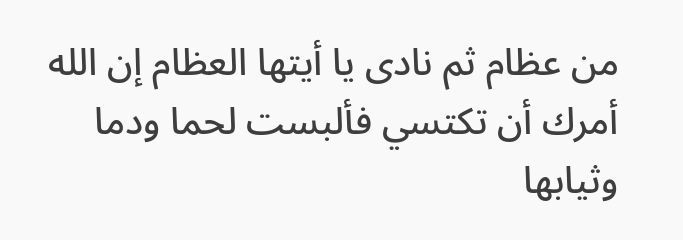من عظام ثم نادى يا أيتها العظام إن الله أمرك أن تكتسي فألبست لحما ودما وثيابها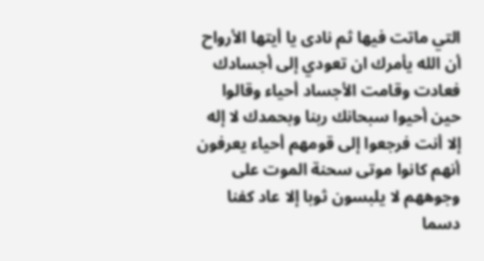التي ماتت فيها ثم نادى يا أيتها الأرواح أن الله يأمرك ان تعودي إلى أجسادك فعادت وقامت الأجساد أحياء وقالوا حين أحيوا سبحانك ربنا وبحمدك لا إله إلا أنت فرجعوا إلى قومهم أحياء يعرفون أنهم كانوا موتى سحنة الموت على وجوههم لا يلبسون ثوبا إلا عاد كفنا دسما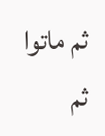ثم ماتوا ثم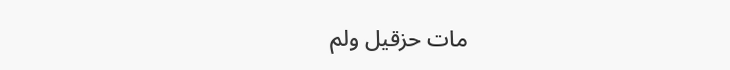مات حزقيل ولم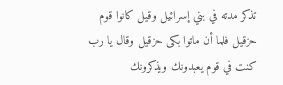تذكر مدته في بني إسرائيل وقيل كانوا قوم حزقيل فلما أن ماتوا بكى حزقيل وقال يا رب كنت في قوم يعبدونك ويذكرونك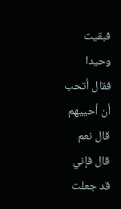فبقيت وحيدا فقال أتحب أن أحييهم قال نعم قال فإني قد جعلت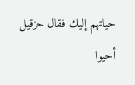حياتهم إليك فقال حزقيل أحيوا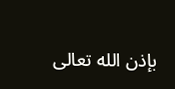بإذن الله تعالى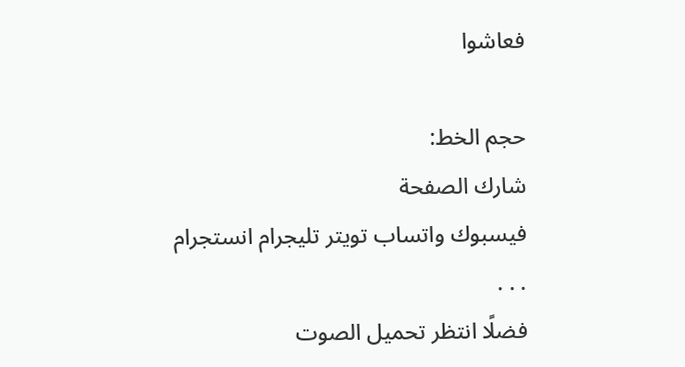فعاشوا

حجم الخط:
شارك الصفحة
فيسبوك واتساب تويتر تليجرام انستجرام
. . .
فضلًا انتظر تحميل الصوت